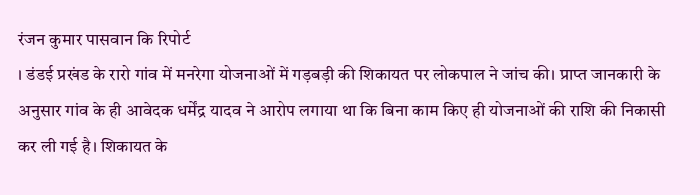रंजन कुमार पासवान कि रिपोर्ट
। डंडई प्रखंड के रारो गांव में मनरेगा योजनाओं में गड़बड़ी की शिकायत पर लोकपाल ने जांच की। प्राप्त जानकारी के अनुसार गांव के ही आवेदक धर्मेंद्र यादव ने आरोप लगाया था कि बिना काम किए ही योजनाओं की राशि की निकासी कर ली गई है। शिकायत के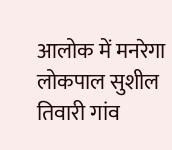आलोक में मनरेगा लोकपाल सुशील तिवारी गांव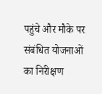पहुंचे और मौके पर संबंधित योजनाओं का निरीक्षण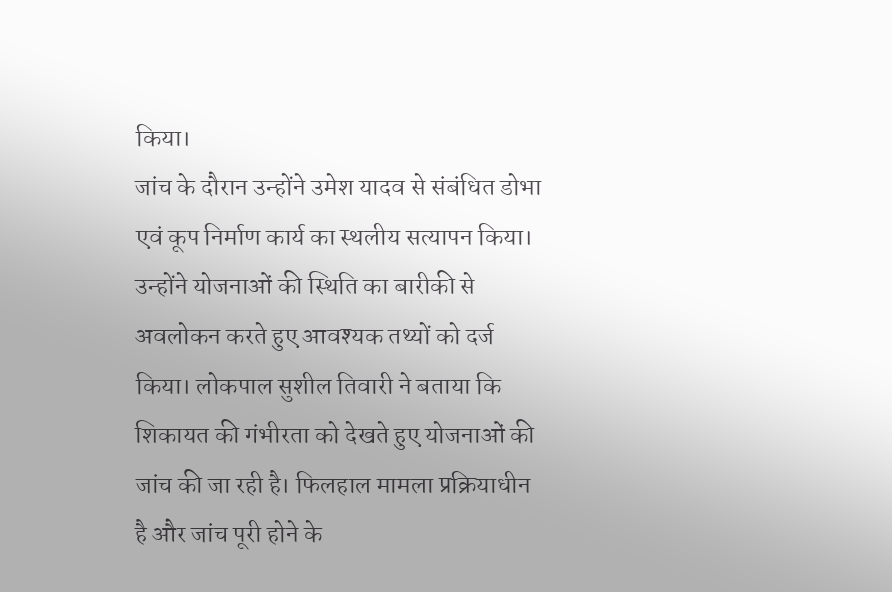किया।
जांच के दौरान उन्होंने उमेश यादव से संबंधित डोभा एवं कूप निर्माण कार्य का स्थलीय सत्यापन किया। उन्होंने योजनाओं की स्थिति का बारीकी से अवलोकन करते हुए आवश्यक तथ्यों को दर्ज किया। लोकपाल सुशील तिवारी ने बताया कि शिकायत की गंभीरता को देखते हुए योजनाओं की जांच की जा रही है। फिलहाल मामला प्रक्रियाधीन है और जांच पूरी होने के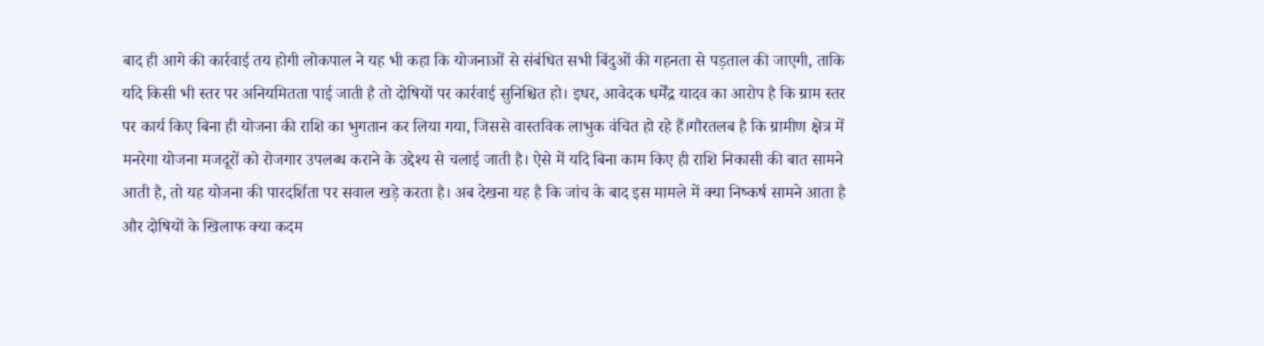बाद ही आगे की कार्रवाई तय होगी लोकपाल ने यह भी कहा कि योजनाओं से संबंधित सभी बिंदुओं की गहनता से पड़ताल की जाएगी, ताकि यदि किसी भी स्तर पर अनियमितता पाई जाती है तो दोषियों पर कार्रवाई सुनिश्चित हो। इधर, आवेदक धर्मेंद्र यादव का आरोप है कि ग्राम स्तर पर कार्य किए बिना ही योजना की राशि का भुगतान कर लिया गया, जिससे वास्तविक लाभुक वंचित हो रहे हैं।गौरतलब है कि ग्रामीण क्षेत्र में मनरेगा योजना मजदूरों को रोजगार उपलब्ध कराने के उद्देश्य से चलाई जाती है। ऐसे में यदि बिना काम किए ही राशि निकासी की बात सामने आती है, तो यह योजना की पारदर्शिता पर सवाल खड़े करता है। अब देखना यह है कि जांच के बाद इस मामले में क्या निष्कर्ष सामने आता है और दोषियों के खिलाफ क्या कदम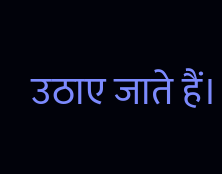उठाए जाते हैं।